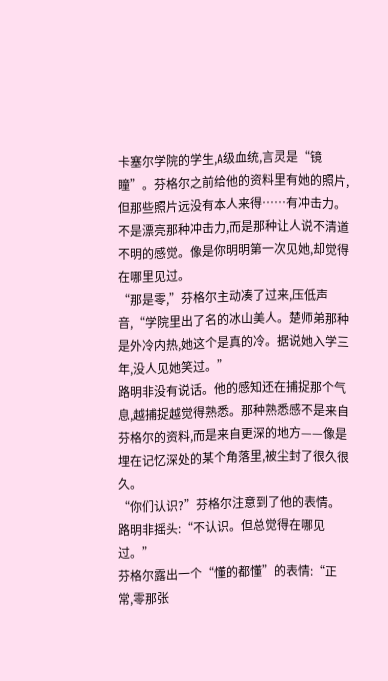卡塞尔学院的学生,A级血统,言灵是“镜瞳”。芬格尔之前给他的资料里有她的照片,但那些照片远没有本人来得……有冲击力。不是漂亮那种冲击力,而是那种让人说不清道不明的感觉。像是你明明第一次见她,却觉得在哪里见过。
“那是零,”芬格尔主动凑了过来,压低声音,“学院里出了名的冰山美人。楚师弟那种是外冷内热,她这个是真的冷。据说她入学三年,没人见她笑过。”
路明非没有说话。他的感知还在捕捉那个气息,越捕捉越觉得熟悉。那种熟悉感不是来自芬格尔的资料,而是来自更深的地方——像是埋在记忆深处的某个角落里,被尘封了很久很久。
“你们认识?”芬格尔注意到了他的表情。
路明非摇头:“不认识。但总觉得在哪见过。”
芬格尔露出一个“懂的都懂”的表情:“正常,零那张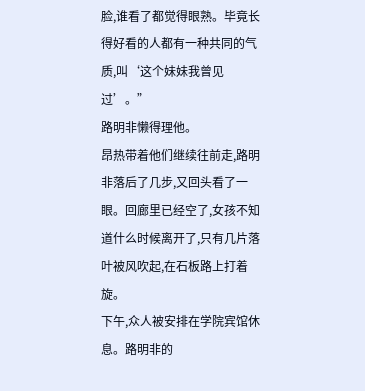脸,谁看了都觉得眼熟。毕竟长得好看的人都有一种共同的气质,叫‘这个妹妹我曾见过’。”
路明非懒得理他。
昂热带着他们继续往前走,路明非落后了几步,又回头看了一眼。回廊里已经空了,女孩不知道什么时候离开了,只有几片落叶被风吹起,在石板路上打着旋。
下午,众人被安排在学院宾馆休息。路明非的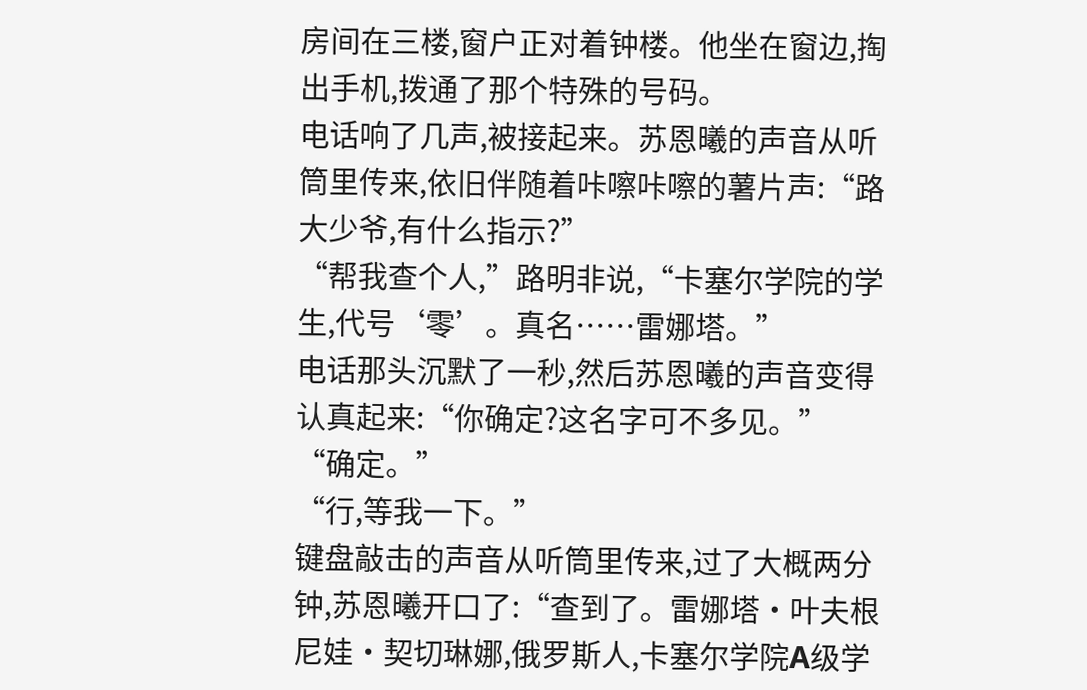房间在三楼,窗户正对着钟楼。他坐在窗边,掏出手机,拨通了那个特殊的号码。
电话响了几声,被接起来。苏恩曦的声音从听筒里传来,依旧伴随着咔嚓咔嚓的薯片声:“路大少爷,有什么指示?”
“帮我查个人,”路明非说,“卡塞尔学院的学生,代号‘零’。真名……雷娜塔。”
电话那头沉默了一秒,然后苏恩曦的声音变得认真起来:“你确定?这名字可不多见。”
“确定。”
“行,等我一下。”
键盘敲击的声音从听筒里传来,过了大概两分钟,苏恩曦开口了:“查到了。雷娜塔·叶夫根尼娃·契切琳娜,俄罗斯人,卡塞尔学院A级学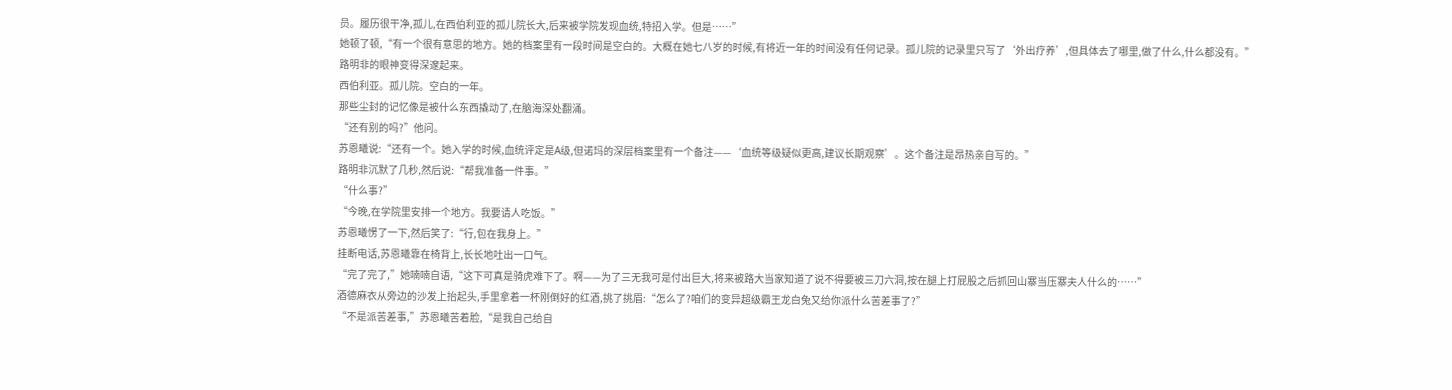员。履历很干净,孤儿,在西伯利亚的孤儿院长大,后来被学院发现血统,特招入学。但是……”
她顿了顿,“有一个很有意思的地方。她的档案里有一段时间是空白的。大概在她七八岁的时候,有将近一年的时间没有任何记录。孤儿院的记录里只写了‘外出疗养’,但具体去了哪里,做了什么,什么都没有。”
路明非的眼神变得深邃起来。
西伯利亚。孤儿院。空白的一年。
那些尘封的记忆像是被什么东西撬动了,在脑海深处翻涌。
“还有别的吗?”他问。
苏恩曦说:“还有一个。她入学的时候,血统评定是A级,但诺玛的深层档案里有一个备注——‘血统等级疑似更高,建议长期观察’。这个备注是昂热亲自写的。”
路明非沉默了几秒,然后说:“帮我准备一件事。”
“什么事?”
“今晚,在学院里安排一个地方。我要请人吃饭。”
苏恩曦愣了一下,然后笑了:“行,包在我身上。”
挂断电话,苏恩曦靠在椅背上,长长地吐出一口气。
“完了完了,”她喃喃自语,“这下可真是骑虎难下了。啊——为了三无我可是付出巨大,将来被路大当家知道了说不得要被三刀六洞,按在腿上打屁股之后抓回山寨当压寨夫人什么的……”
酒德麻衣从旁边的沙发上抬起头,手里拿着一杯刚倒好的红酒,挑了挑眉:“怎么了?咱们的变异超级霸王龙白兔又给你派什么苦差事了?”
“不是派苦差事,”苏恩曦苦着脸,“是我自己给自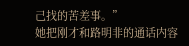己找的苦差事。”
她把刚才和路明非的通话内容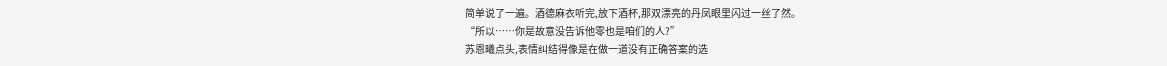简单说了一遍。酒德麻衣听完,放下酒杯,那双漂亮的丹凤眼里闪过一丝了然。
“所以……你是故意没告诉他零也是咱们的人?”
苏恩曦点头,表情纠结得像是在做一道没有正确答案的选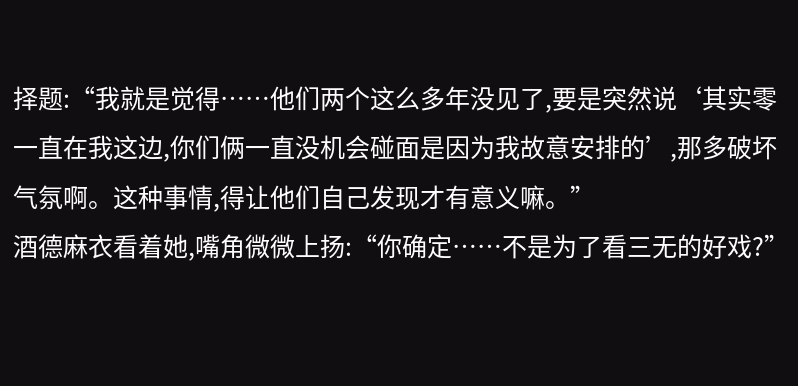择题:“我就是觉得……他们两个这么多年没见了,要是突然说‘其实零一直在我这边,你们俩一直没机会碰面是因为我故意安排的’,那多破坏气氛啊。这种事情,得让他们自己发现才有意义嘛。”
酒德麻衣看着她,嘴角微微上扬:“你确定……不是为了看三无的好戏?”